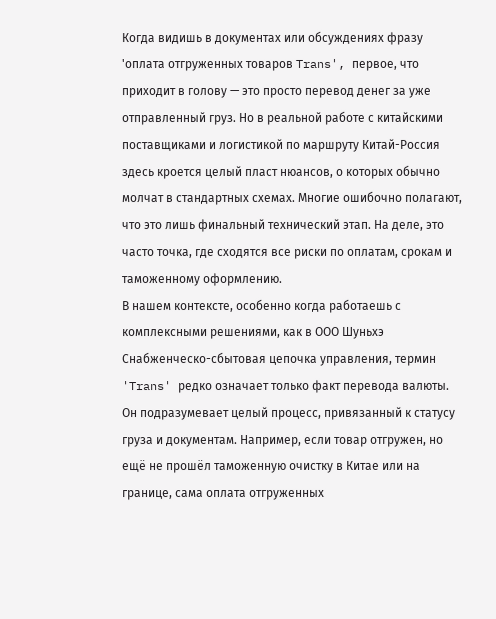Когда видишь в документах или обсуждениях фразу 'оплата отгруженных товаров Trans', первое, что приходит в голову — это просто перевод денег за уже отправленный груз. Но в реальной работе с китайскими поставщиками и логистикой по маршруту Китай-Россия здесь кроется целый пласт нюансов, о которых обычно молчат в стандартных схемах. Многие ошибочно полагают, что это лишь финальный технический этап. На деле, это часто точка, где сходятся все риски по оплатам, срокам и таможенному оформлению.
В нашем контексте, особенно когда работаешь с комплексными решениями, как в ООО Шуньхэ Снабженческо-сбытовая цепочка управления, термин 'Trans' редко означает только факт перевода валюты. Он подразумевает целый процесс, привязанный к статусу груза и документам. Например, если товар отгружен, но ещё не прошёл таможенную очистку в Китае или на границе, сама оплата отгруженных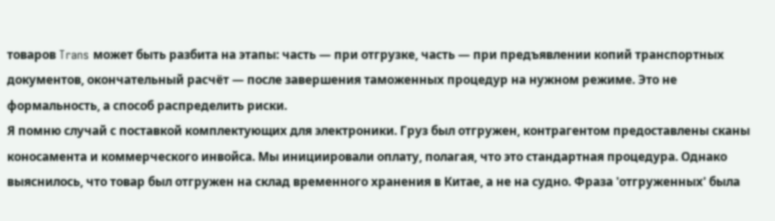товаров Trans может быть разбита на этапы: часть — при отгрузке, часть — при предъявлении копий транспортных документов, окончательный расчёт — после завершения таможенных процедур на нужном режиме. Это не формальность, а способ распределить риски.
Я помню случай с поставкой комплектующих для электроники. Груз был отгружен, контрагентом предоставлены сканы коносамента и коммерческого инвойса. Мы инициировали оплату, полагая, что это стандартная процедура. Однако выяснилось, что товар был отгружен на склад временного хранения в Китае, а не на судно. Фраза 'отгруженных' была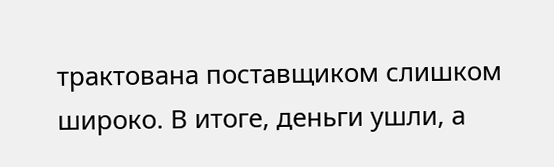трактована поставщиком слишком широко. В итоге, деньги ушли, а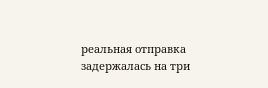реальная отправка задержалась на три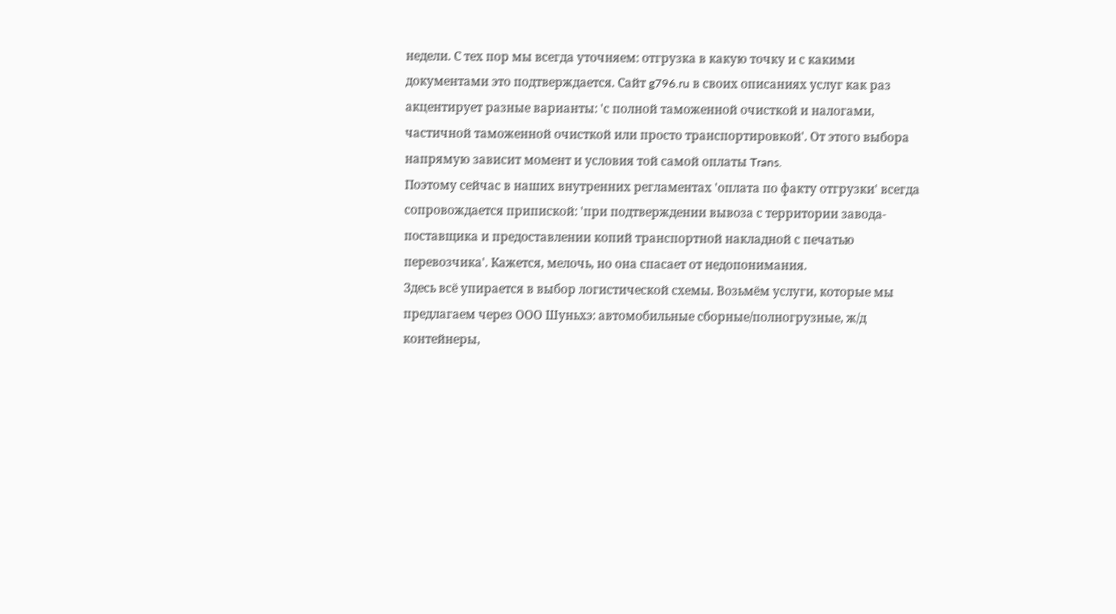недели. С тех пор мы всегда уточняем: отгрузка в какую точку и с какими документами это подтверждается. Сайт g796.ru в своих описаниях услуг как раз акцентирует разные варианты: 'с полной таможенной очисткой и налогами, частичной таможенной очисткой или просто транспортировкой'. От этого выбора напрямую зависит момент и условия той самой оплаты Trans.
Поэтому сейчас в наших внутренних регламентах 'оплата по факту отгрузки' всегда сопровождается припиской: 'при подтверждении вывоза с территории завода-поставщика и предоставлении копий транспортной накладной с печатью перевозчика'. Кажется, мелочь, но она спасает от недопонимания.
Здесь всё упирается в выбор логистической схемы. Возьмём услуги, которые мы предлагаем через ООО Шуньхэ: автомобильные сборные/полногрузные, ж/д контейнеры,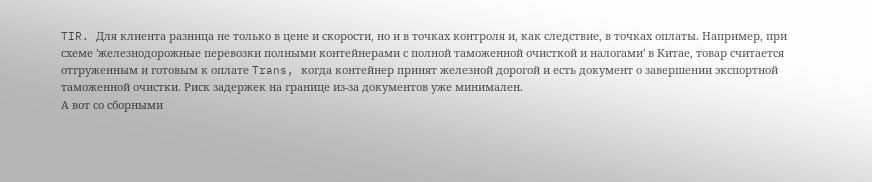TIR. Для клиента разница не только в цене и скорости, но и в точках контроля и, как следствие, в точках оплаты. Например, при схеме 'железнодорожные перевозки полными контейнерами с полной таможенной очисткой и налогами' в Китае, товар считается отгруженным и готовым к оплате Trans, когда контейнер принят железной дорогой и есть документ о завершении экспортной таможенной очистки. Риск задержек на границе из-за документов уже минимален.
А вот со сборными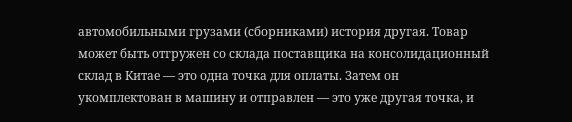автомобильными грузами (сборниками) история другая. Товар может быть отгружен со склада поставщика на консолидационный склад в Китае — это одна точка для оплаты. Затем он укомплектован в машину и отправлен — это уже другая точка, и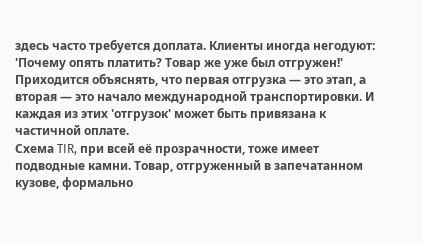здесь часто требуется доплата. Клиенты иногда негодуют: 'Почему опять платить? Товар же уже был отгружен!' Приходится объяснять, что первая отгрузка — это этап, а вторая — это начало международной транспортировки. И каждая из этих 'отгрузок' может быть привязана к частичной оплате.
Схема TIR, при всей её прозрачности, тоже имеет подводные камни. Товар, отгруженный в запечатанном кузове, формально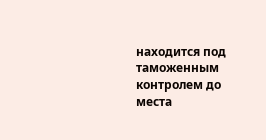находится под таможенным контролем до места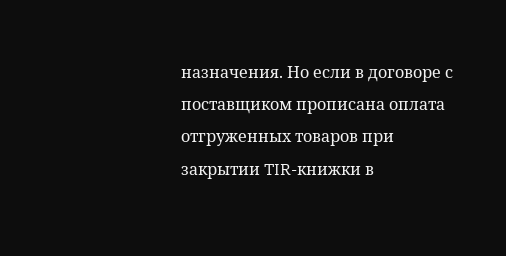назначения. Но если в договоре с поставщиком прописана оплата отгруженных товаров при закрытии TIR-книжки в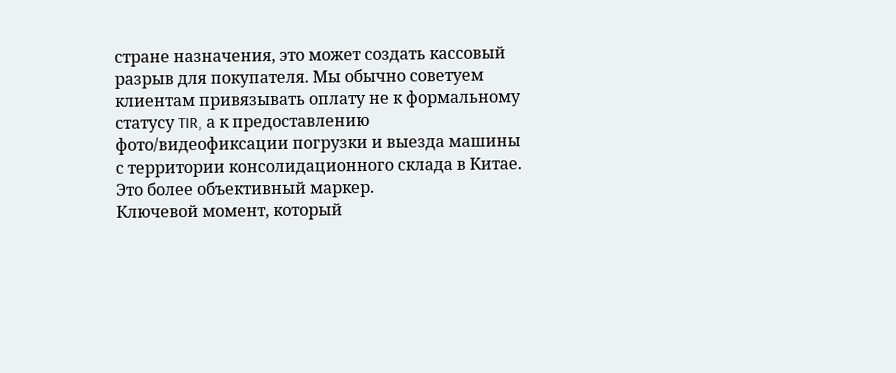стране назначения, это может создать кассовый разрыв для покупателя. Мы обычно советуем клиентам привязывать оплату не к формальному статусу TIR, а к предоставлению фото/видеофиксации погрузки и выезда машины с территории консолидационного склада в Китае. Это более объективный маркер.
Ключевой момент, который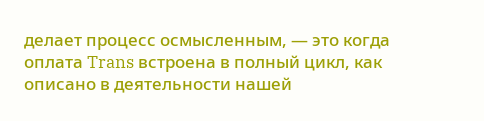делает процесс осмысленным, — это когда оплата Trans встроена в полный цикл, как описано в деятельности нашей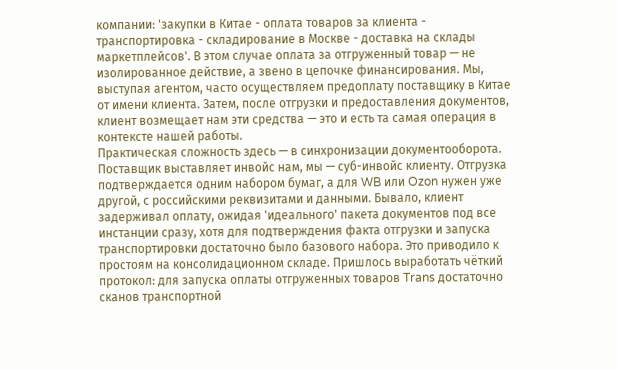компании: 'закупки в Китае - оплата товаров за клиента - транспортировка - складирование в Москве - доставка на склады маркетплейсов'. В этом случае оплата за отгруженный товар — не изолированное действие, а звено в цепочке финансирования. Мы, выступая агентом, часто осуществляем предоплату поставщику в Китае от имени клиента. Затем, после отгрузки и предоставления документов, клиент возмещает нам эти средства — это и есть та самая операция в контексте нашей работы.
Практическая сложность здесь — в синхронизации документооборота. Поставщик выставляет инвойс нам, мы — суб-инвойс клиенту. Отгрузка подтверждается одним набором бумаг, а для WB или Ozon нужен уже другой, с российскими реквизитами и данными. Бывало, клиент задерживал оплату, ожидая 'идеального' пакета документов под все инстанции сразу, хотя для подтверждения факта отгрузки и запуска транспортировки достаточно было базового набора. Это приводило к простоям на консолидационном складе. Пришлось выработать чёткий протокол: для запуска оплаты отгруженных товаров Trans достаточно сканов транспортной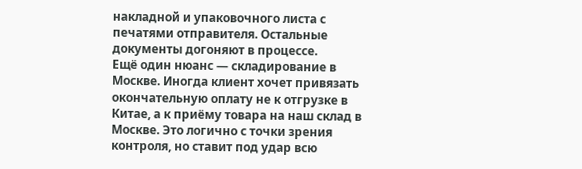накладной и упаковочного листа с печатями отправителя. Остальные документы догоняют в процессе.
Ещё один нюанс — складирование в Москве. Иногда клиент хочет привязать окончательную оплату не к отгрузке в Китае, а к приёму товара на наш склад в Москве. Это логично с точки зрения контроля, но ставит под удар всю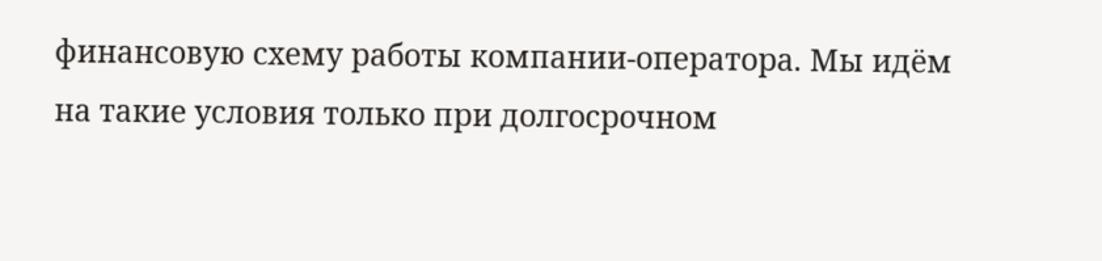финансовую схему работы компании-оператора. Мы идём на такие условия только при долгосрочном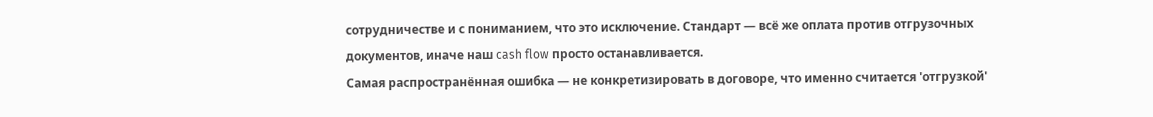сотрудничестве и с пониманием, что это исключение. Стандарт — всё же оплата против отгрузочных документов, иначе наш cash flow просто останавливается.
Самая распространённая ошибка — не конкретизировать в договоре, что именно считается 'отгрузкой'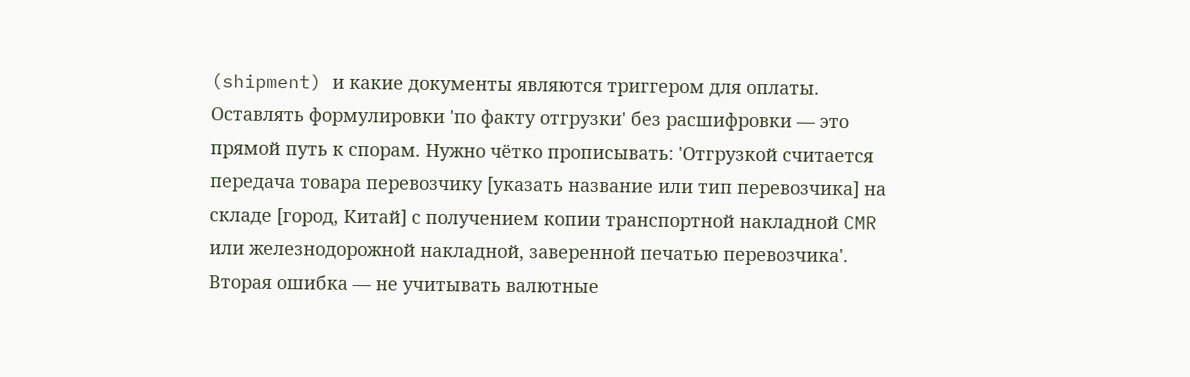(shipment) и какие документы являются триггером для оплаты. Оставлять формулировки 'по факту отгрузки' без расшифровки — это прямой путь к спорам. Нужно чётко прописывать: 'Отгрузкой считается передача товара перевозчику [указать название или тип перевозчика] на складе [город, Китай] с получением копии транспортной накладной CMR или железнодорожной накладной, заверенной печатью перевозчика'.
Вторая ошибка — не учитывать валютные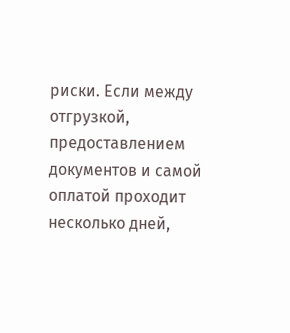риски. Если между отгрузкой, предоставлением документов и самой оплатой проходит несколько дней,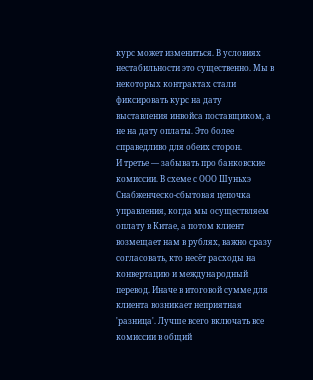курс может измениться. В условиях нестабильности это существенно. Мы в некоторых контрактах стали фиксировать курс на дату выставления инвойса поставщиком, а не на дату оплаты. Это более справедливо для обеих сторон.
И третье — забывать про банковские комиссии. В схеме с ООО Шуньхэ Снабженческо-сбытовая цепочка управления, когда мы осуществляем оплату в Китае, а потом клиент возмещает нам в рублях, важно сразу согласовать, кто несёт расходы на конвертацию и международный перевод. Иначе в итоговой сумме для клиента возникает неприятная 'разница'. Лучше всего включать все комиссии в общий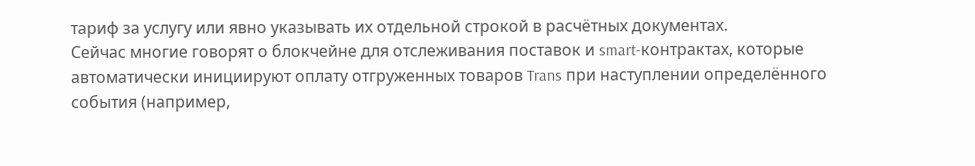тариф за услугу или явно указывать их отдельной строкой в расчётных документах.
Сейчас многие говорят о блокчейне для отслеживания поставок и smart-контрактах, которые автоматически инициируют оплату отгруженных товаров Trans при наступлении определённого события (например,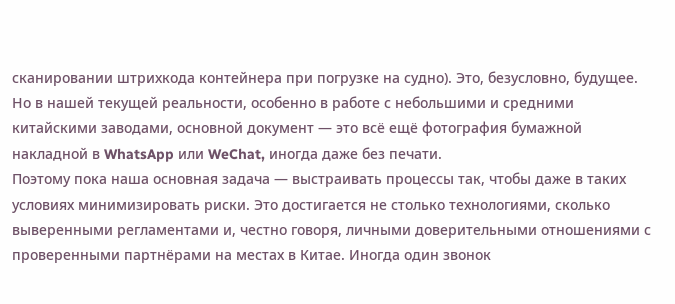сканировании штрихкода контейнера при погрузке на судно). Это, безусловно, будущее. Но в нашей текущей реальности, особенно в работе с небольшими и средними китайскими заводами, основной документ — это всё ещё фотография бумажной накладной в WhatsApp или WeChat, иногда даже без печати.
Поэтому пока наша основная задача — выстраивать процессы так, чтобы даже в таких условиях минимизировать риски. Это достигается не столько технологиями, сколько выверенными регламентами и, честно говоря, личными доверительными отношениями с проверенными партнёрами на местах в Китае. Иногда один звонок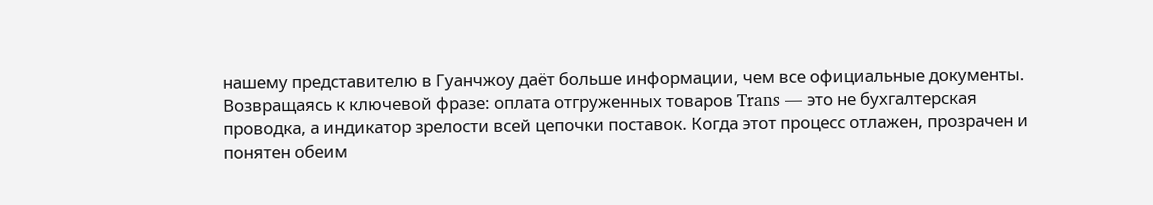нашему представителю в Гуанчжоу даёт больше информации, чем все официальные документы.
Возвращаясь к ключевой фразе: оплата отгруженных товаров Trans — это не бухгалтерская проводка, а индикатор зрелости всей цепочки поставок. Когда этот процесс отлажен, прозрачен и понятен обеим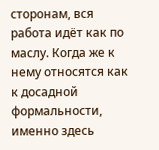сторонам, вся работа идёт как по маслу. Когда же к нему относятся как к досадной формальности, именно здесь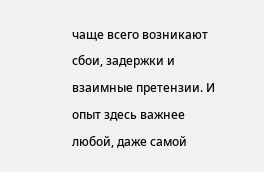чаще всего возникают сбои, задержки и взаимные претензии. И опыт здесь важнее любой, даже самой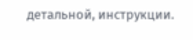детальной, инструкции.